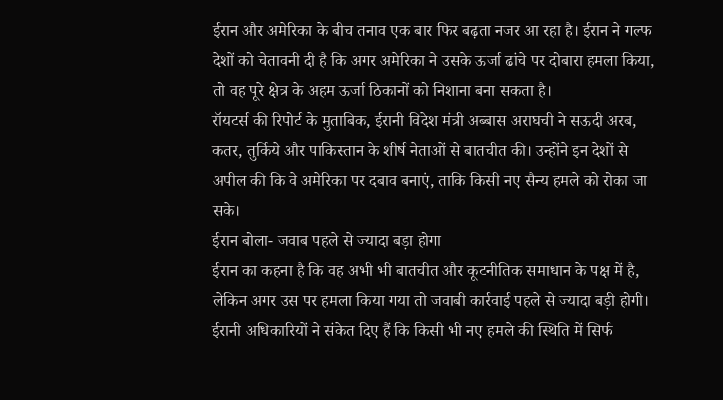ईरान और अमेरिका के बीच तनाव एक बार फिर बढ़ता नजर आ रहा है। ईरान ने गल्फ देशों को चेतावनी दी है कि अगर अमेरिका ने उसके ऊर्जा ढांचे पर दोबारा हमला किया, तो वह पूरे क्षेत्र के अहम ऊर्जा ठिकानों को निशाना बना सकता है।
रॉयटर्स की रिपोर्ट के मुताबिक, ईरानी विदेश मंत्री अब्बास अराघची ने सऊदी अरब, कतर, तुर्किये और पाकिस्तान के शीर्ष नेताओं से बातचीत की। उन्होंने इन देशों से अपील की कि वे अमेरिका पर दबाव बनाएं, ताकि किसी नए सैन्य हमले को रोका जा सके।
ईरान बोला- जवाब पहले से ज्यादा बड़ा होगा
ईरान का कहना है कि वह अभी भी बातचीत और कूटनीतिक समाधान के पक्ष में है, लेकिन अगर उस पर हमला किया गया तो जवाबी कार्रवाई पहले से ज्यादा बड़ी होगी।
ईरानी अधिकारियों ने संकेत दिए हैं कि किसी भी नए हमले की स्थिति में सिर्फ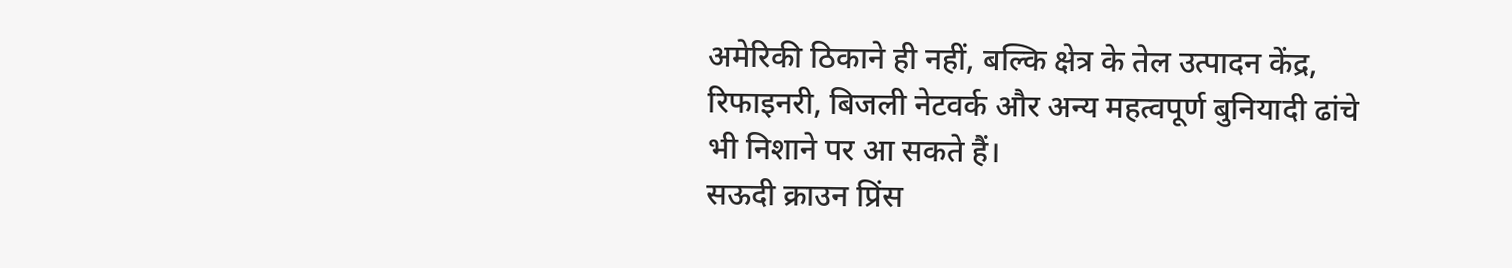अमेरिकी ठिकाने ही नहीं, बल्कि क्षेत्र के तेल उत्पादन केंद्र, रिफाइनरी, बिजली नेटवर्क और अन्य महत्वपूर्ण बुनियादी ढांचे भी निशाने पर आ सकते हैं।
सऊदी क्राउन प्रिंस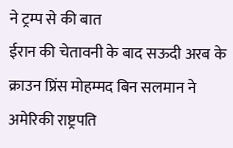ने ट्रम्प से की बात
ईरान की चेतावनी के बाद सऊदी अरब के क्राउन प्रिंस मोहम्मद बिन सलमान ने अमेरिकी राष्ट्रपति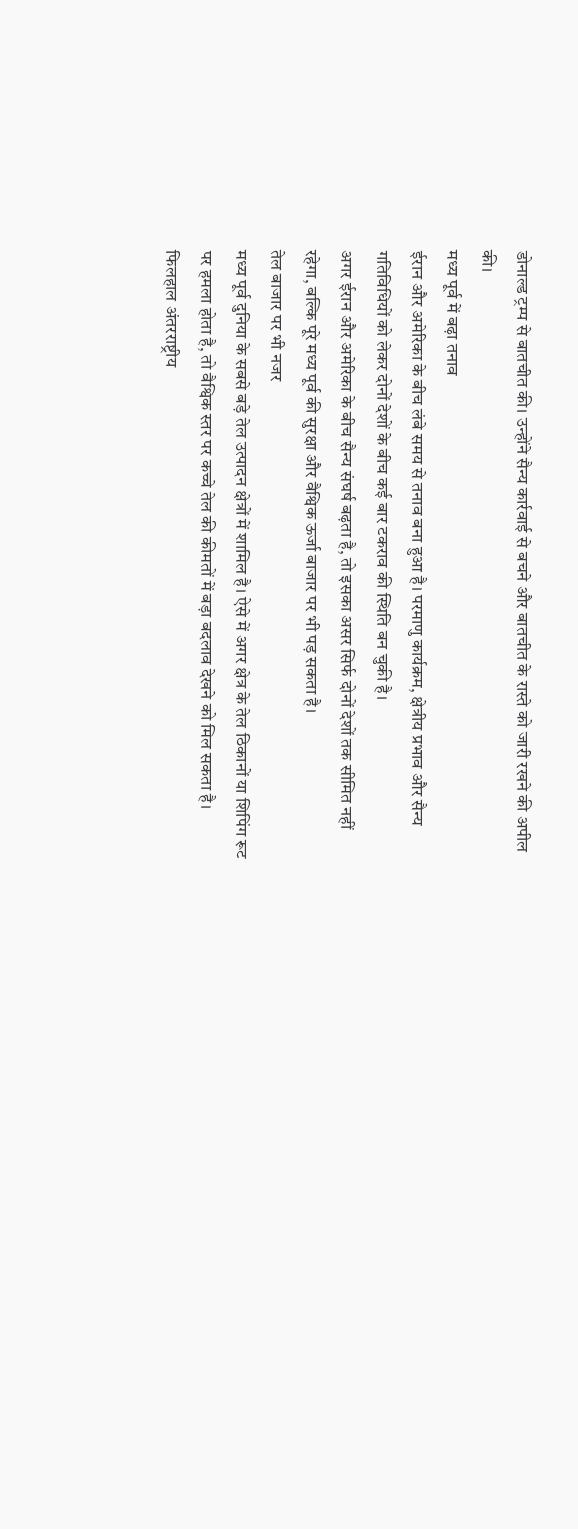डोनाल्ड ट्रम्प से बातचीत की। उन्होंने सैन्य कार्रवाई से बचने और बातचीत के रास्ते को जारी रखने की अपील की।
मध्य पूर्व में बढ़ा तनाव
ईरान और अमेरिका के बीच लंबे समय से तनाव बना हुआ है। परमाणु कार्यक्रम, क्षेत्रीय प्रभाव और सैन्य गतिविधियों को लेकर दोनों देशों के बीच कई बार टकराव की स्थिति बन चुकी है।
अगर ईरान और अमेरिका के बीच सैन्य संघर्ष बढ़ता है, तो इसका असर सिर्फ दोनों देशों तक सीमित नहीं रहेगा, बल्कि पूरे मध्य पूर्व की सुरक्षा और वैश्विक ऊर्जा बाजार पर भी पड़ सकता है।
तेल बाजार पर भी नजर
मध्य पूर्व दुनिया के सबसे बड़े तेल उत्पादन क्षेत्रों में शामिल है। ऐसे में अगर क्षेत्र के तेल ठिकानों या शिपिंग रूट पर हमला होता है, तो वैश्विक स्तर पर कच्चे तेल की कीमतों में बड़ा बदलाव देखने को मिल सकता है।
फिलहाल अंतरराष्ट्रीय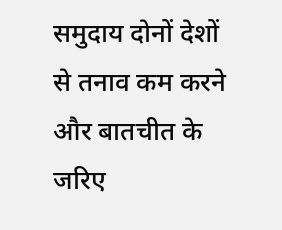समुदाय दोनों देशों से तनाव कम करने और बातचीत के जरिए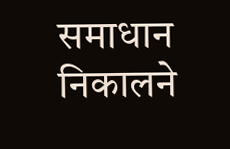समाधान निकालने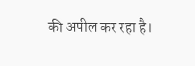की अपील कर रहा है।